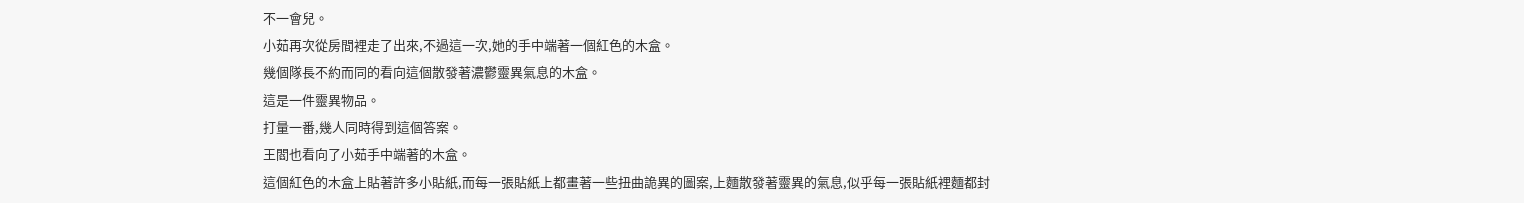不一會兒。
小茹再次從房間裡走了出來,不過這一次,她的手中端著一個紅色的木盒。
幾個隊長不約而同的看向這個散發著濃鬱靈異氣息的木盒。
這是一件靈異物品。
打量一番,幾人同時得到這個答案。
王閻也看向了小茹手中端著的木盒。
這個紅色的木盒上貼著許多小貼紙,而每一張貼紙上都畫著一些扭曲詭異的圖案,上麵散發著靈異的氣息,似乎每一張貼紙裡麵都封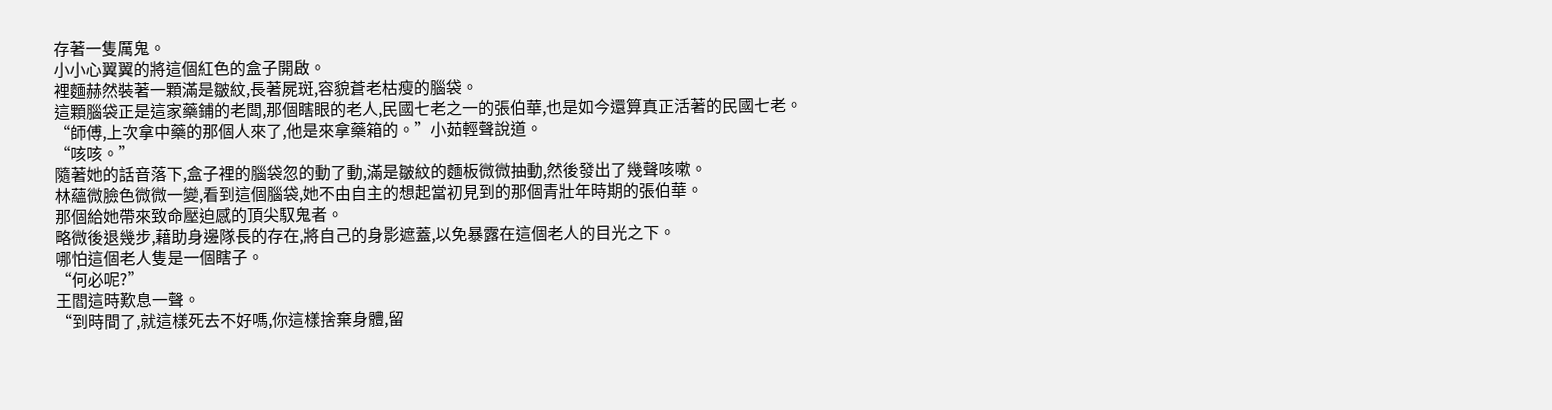存著一隻厲鬼。
小小心翼翼的將這個紅色的盒子開啟。
裡麵赫然裝著一顆滿是皺紋,長著屍斑,容貌蒼老枯瘦的腦袋。
這顆腦袋正是這家藥鋪的老闆,那個瞎眼的老人,民國七老之一的張伯華,也是如今還算真正活著的民國七老。
“師傅,上次拿中藥的那個人來了,他是來拿藥箱的。”小茹輕聲說道。
“咳咳。”
隨著她的話音落下,盒子裡的腦袋忽的動了動,滿是皺紋的麵板微微抽動,然後發出了幾聲咳嗽。
林蘊微臉色微微一變,看到這個腦袋,她不由自主的想起當初見到的那個青壯年時期的張伯華。
那個給她帶來致命壓迫感的頂尖馭鬼者。
略微後退幾步,藉助身邊隊長的存在,將自己的身影遮蓋,以免暴露在這個老人的目光之下。
哪怕這個老人隻是一個瞎子。
“何必呢?”
王閻這時歎息一聲。
“到時間了,就這樣死去不好嗎,你這樣捨棄身體,留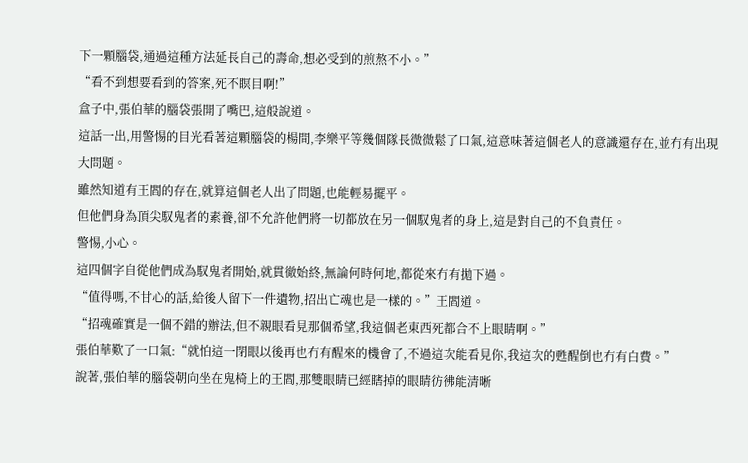下一顆腦袋,通過這種方法延長自己的壽命,想必受到的煎熬不小。”
“看不到想要看到的答案,死不瞑目啊!”
盒子中,張伯華的腦袋張開了嘴巴,這般說道。
這話一出,用警惕的目光看著這顆腦袋的楊間,李樂平等幾個隊長微微鬆了口氣,這意味著這個老人的意識還存在,並冇有出現大問題。
雖然知道有王閻的存在,就算這個老人出了問題,也能輕易擺平。
但他們身為頂尖馭鬼者的素養,卻不允許他們將一切都放在另一個馭鬼者的身上,這是對自己的不負責任。
警惕,小心。
這四個字自從他們成為馭鬼者開始,就貫徹始終,無論何時何地,都從來冇有拋下過。
“值得嗎,不甘心的話,給後人留下一件遺物,招出亡魂也是一樣的。”王閻道。
“招魂確實是一個不錯的辦法,但不親眼看見那個希望,我這個老東西死都合不上眼睛啊。”
張伯華歎了一口氣:“就怕這一閉眼以後再也冇有醒來的機會了,不過這次能看見你,我這次的甦醒倒也冇有白費。”
說著,張伯華的腦袋朝向坐在鬼椅上的王閻,那雙眼睛已經瞎掉的眼睛彷彿能清晰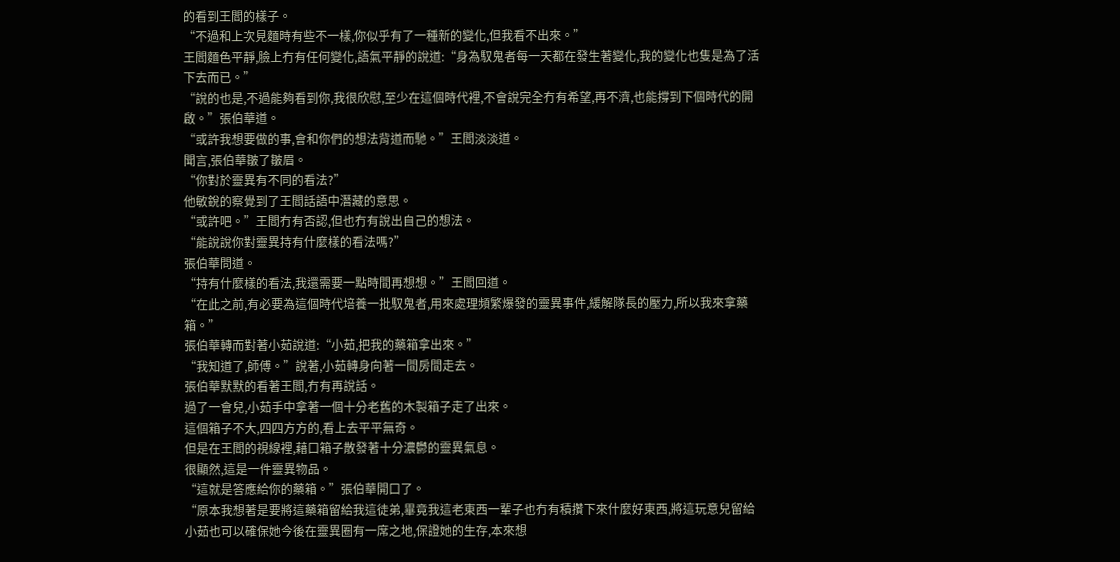的看到王閻的樣子。
“不過和上次見麵時有些不一樣,你似乎有了一種新的變化,但我看不出來。”
王閻麵色平靜,臉上冇有任何變化,語氣平靜的說道:“身為馭鬼者每一天都在發生著變化,我的變化也隻是為了活下去而已。”
“說的也是,不過能夠看到你,我很欣慰,至少在這個時代裡,不會說完全冇有希望,再不濟,也能撐到下個時代的開啟。”張伯華道。
“或許我想要做的事,會和你們的想法背道而馳。”王閻淡淡道。
聞言,張伯華皺了皺眉。
“你對於靈異有不同的看法?”
他敏銳的察覺到了王閻話語中潛藏的意思。
“或許吧。”王閻冇有否認,但也冇有說出自己的想法。
“能說說你對靈異持有什麼樣的看法嗎?”
張伯華問道。
“持有什麼樣的看法,我還需要一點時間再想想。”王閻回道。
“在此之前,有必要為這個時代培養一批馭鬼者,用來處理頻繁爆發的靈異事件,緩解隊長的壓力,所以我來拿藥箱。”
張伯華轉而對著小茹說道:“小茹,把我的藥箱拿出來。”
“我知道了,師傅。”說著,小茹轉身向著一間房間走去。
張伯華默默的看著王閻,冇有再說話。
過了一會兒,小茹手中拿著一個十分老舊的木製箱子走了出來。
這個箱子不大,四四方方的,看上去平平無奇。
但是在王閻的視線裡,藉口箱子散發著十分濃鬱的靈異氣息。
很顯然,這是一件靈異物品。
“這就是答應給你的藥箱。”張伯華開口了。
“原本我想著是要將這藥箱留給我這徒弟,畢竟我這老東西一輩子也冇有積攢下來什麼好東西,將這玩意兒留給小茹也可以確保她今後在靈異圈有一席之地,保證她的生存,本來想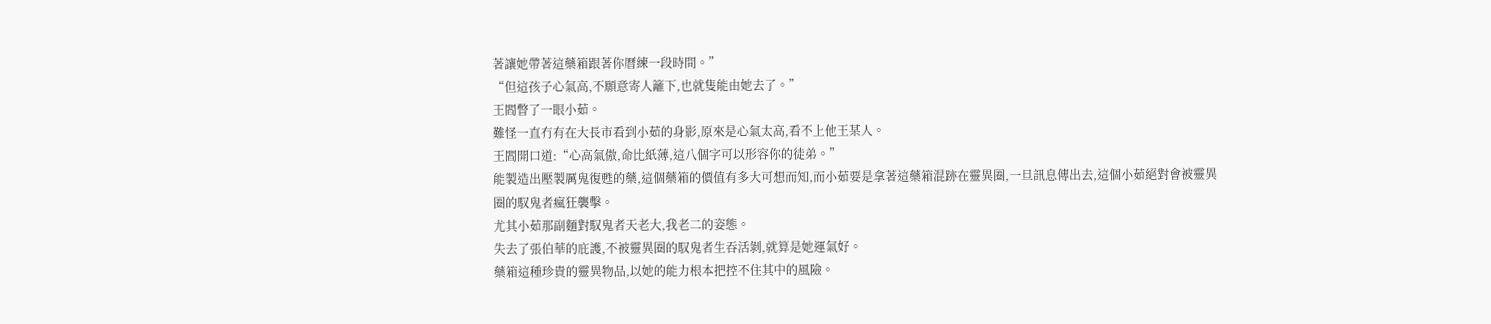著讓她帶著這藥箱跟著你曆練一段時間。”
“但這孩子心氣高,不願意寄人籬下,也就隻能由她去了。”
王閻瞥了一眼小茹。
難怪一直冇有在大長市看到小茹的身影,原來是心氣太高,看不上他王某人。
王閻開口道:“心高氣傲,命比紙薄,這八個字可以形容你的徒弟。”
能製造出壓製厲鬼復甦的藥,這個藥箱的價值有多大可想而知,而小茹要是拿著這藥箱混跡在靈異圈,一旦訊息傳出去,這個小茹絕對會被靈異圈的馭鬼者瘋狂襲擊。
尤其小茹那副麵對馭鬼者天老大,我老二的姿態。
失去了張伯華的庇護,不被靈異圈的馭鬼者生吞活剝,就算是她運氣好。
藥箱這種珍貴的靈異物品,以她的能力根本把控不住其中的風險。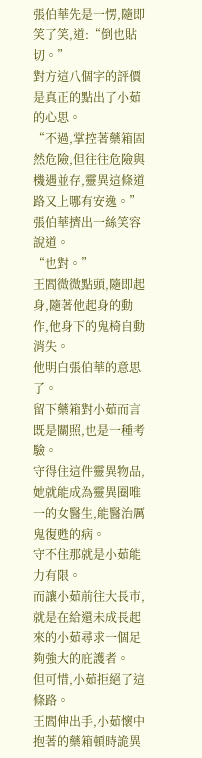張伯華先是一愣,隨即笑了笑,道:“倒也貼切。”
對方這八個字的評價是真正的點出了小茹的心思。
“不過,掌控著藥箱固然危險,但往往危險與機遇並存,靈異這條道路又上哪有安逸。”張伯華擠出一絲笑容說道。
“也對。”
王閻微微點頭,隨即起身,隨著他起身的動作,他身下的鬼椅自動消失。
他明白張伯華的意思了。
留下藥箱對小茹而言既是關照,也是一種考驗。
守得住這件靈異物品,她就能成為靈異圈唯一的女醫生,能醫治厲鬼復甦的病。
守不住那就是小茹能力有限。
而讓小茹前往大長市,就是在給還未成長起來的小茹尋求一個足夠強大的庇護者。
但可惜,小茹拒絕了這條路。
王閻伸出手,小茹懷中抱著的藥箱頓時詭異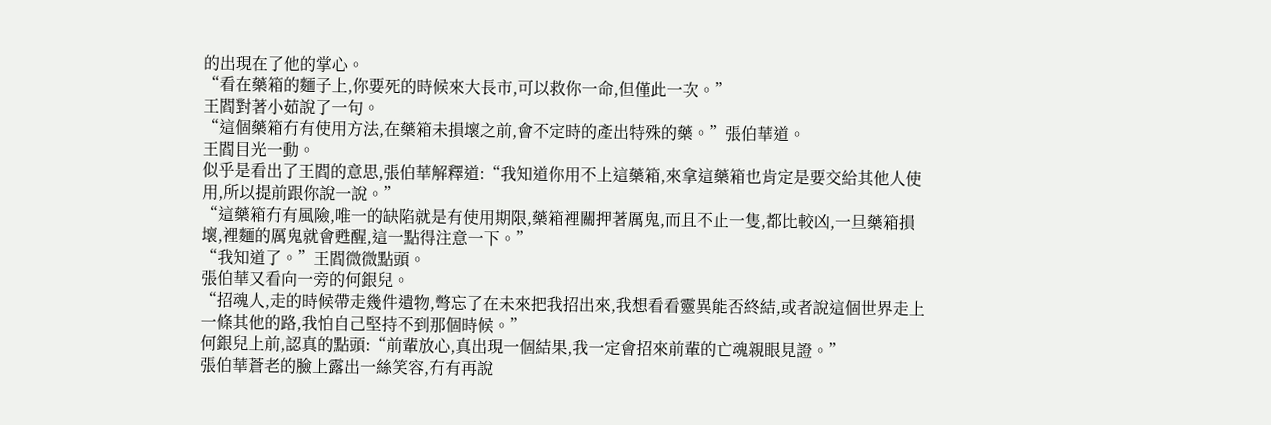的出現在了他的掌心。
“看在藥箱的麵子上,你要死的時候來大長市,可以救你一命,但僅此一次。”
王閻對著小茹說了一句。
“這個藥箱冇有使用方法,在藥箱未損壞之前,會不定時的產出特殊的藥。”張伯華道。
王閻目光一動。
似乎是看出了王閻的意思,張伯華解釋道:“我知道你用不上這藥箱,來拿這藥箱也肯定是要交給其他人使用,所以提前跟你說一說。”
“這藥箱冇有風險,唯一的缺陷就是有使用期限,藥箱裡關押著厲鬼,而且不止一隻,都比較凶,一旦藥箱損壞,裡麵的厲鬼就會甦醒,這一點得注意一下。”
“我知道了。”王閻微微點頭。
張伯華又看向一旁的何銀兒。
“招魂人,走的時候帶走幾件遺物,彆忘了在未來把我招出來,我想看看靈異能否終結,或者說這個世界走上一條其他的路,我怕自己堅持不到那個時候。”
何銀兒上前,認真的點頭:“前輩放心,真出現一個結果,我一定會招來前輩的亡魂親眼見證。”
張伯華蒼老的臉上露出一絲笑容,冇有再說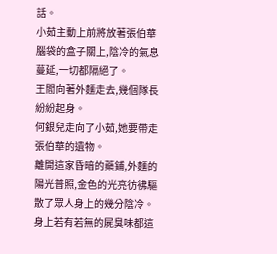話。
小茹主動上前將放著張伯華腦袋的盒子關上,陰冷的氣息蔓延,一切都隔絕了。
王閻向著外麵走去,幾個隊長紛紛起身。
何銀兒走向了小茹,她要帶走張伯華的遺物。
離開這家昏暗的藥鋪,外麵的陽光普照,金色的光亮彷彿驅散了眾人身上的幾分陰冷。
身上若有若無的屍臭味都這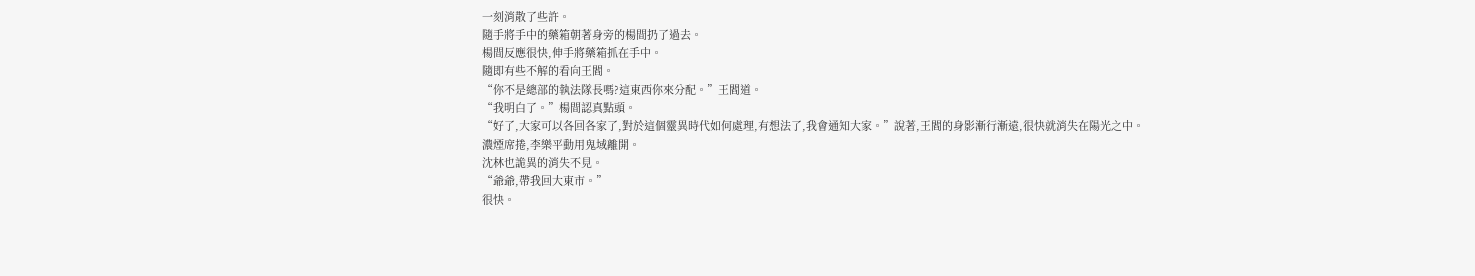一刻消散了些許。
隨手將手中的藥箱朝著身旁的楊間扔了過去。
楊間反應很快,伸手將藥箱抓在手中。
隨即有些不解的看向王閻。
“你不是總部的執法隊長嗎?這東西你來分配。”王閻道。
“我明白了。”楊間認真點頭。
“好了,大家可以各回各家了,對於這個靈異時代如何處理,有想法了,我會通知大家。”說著,王閻的身影漸行漸遠,很快就消失在陽光之中。
濃煙席捲,李樂平動用鬼域離開。
沈林也詭異的消失不見。
“爺爺,帶我回大東市。”
很快。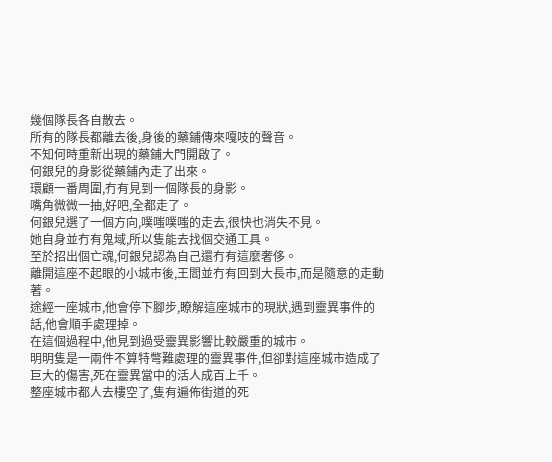幾個隊長各自散去。
所有的隊長都離去後,身後的藥鋪傳來嘎吱的聲音。
不知何時重新出現的藥鋪大門開啟了。
何銀兒的身影從藥鋪內走了出來。
環顧一番周圍,冇有見到一個隊長的身影。
嘴角微微一抽,好吧,全都走了。
何銀兒選了一個方向,噗嗤噗嗤的走去,很快也消失不見。
她自身並冇有鬼域,所以隻能去找個交通工具。
至於招出個亡魂,何銀兒認為自己還冇有這麼奢侈。
離開這座不起眼的小城市後,王閻並冇有回到大長市,而是隨意的走動著。
途經一座城市,他會停下腳步,瞭解這座城市的現狀,遇到靈異事件的話,他會順手處理掉。
在這個過程中,他見到過受靈異影響比較嚴重的城市。
明明隻是一兩件不算特彆難處理的靈異事件,但卻對這座城市造成了巨大的傷害,死在靈異當中的活人成百上千。
整座城市都人去樓空了,隻有遍佈街道的死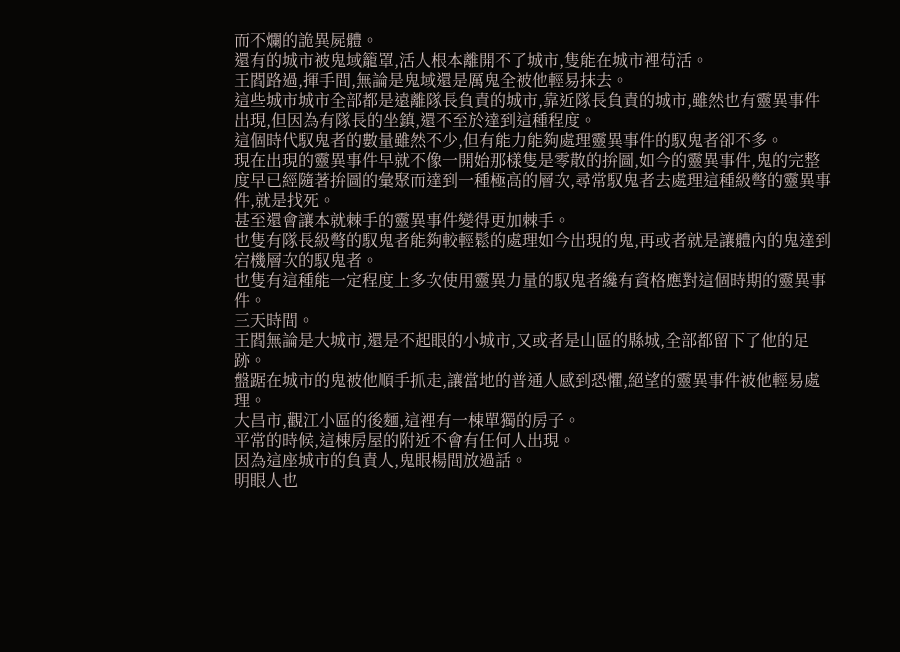而不爛的詭異屍體。
還有的城市被鬼域籠罩,活人根本離開不了城市,隻能在城市裡苟活。
王閻路過,揮手間,無論是鬼域還是厲鬼全被他輕易抹去。
這些城市城市全部都是遠離隊長負責的城市,靠近隊長負責的城市,雖然也有靈異事件出現,但因為有隊長的坐鎮,還不至於達到這種程度。
這個時代馭鬼者的數量雖然不少,但有能力能夠處理靈異事件的馭鬼者卻不多。
現在出現的靈異事件早就不像一開始那樣隻是零散的拚圖,如今的靈異事件,鬼的完整度早已經隨著拚圖的彙聚而達到一種極高的層次,尋常馭鬼者去處理這種級彆的靈異事件,就是找死。
甚至還會讓本就棘手的靈異事件變得更加棘手。
也隻有隊長級彆的馭鬼者能夠較輕鬆的處理如今出現的鬼,再或者就是讓體內的鬼達到宕機層次的馭鬼者。
也隻有這種能一定程度上多次使用靈異力量的馭鬼者纔有資格應對這個時期的靈異事件。
三天時間。
王閻無論是大城市,還是不起眼的小城市,又或者是山區的縣城,全部都留下了他的足跡。
盤踞在城市的鬼被他順手抓走,讓當地的普通人感到恐懼,絕望的靈異事件被他輕易處理。
大昌市,觀江小區的後麵,這裡有一棟單獨的房子。
平常的時候,這棟房屋的附近不會有任何人出現。
因為這座城市的負責人,鬼眼楊間放過話。
明眼人也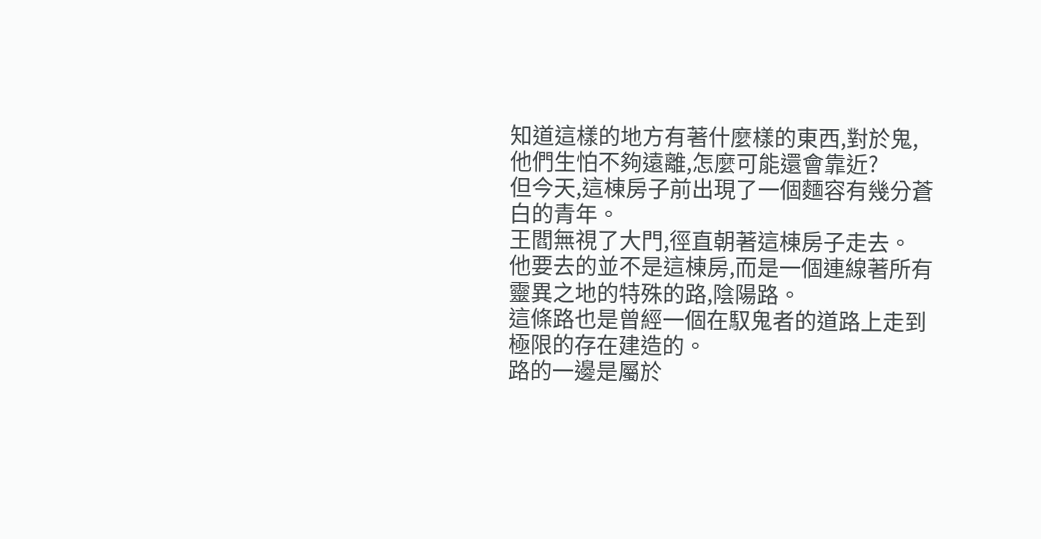知道這樣的地方有著什麼樣的東西,對於鬼,他們生怕不夠遠離,怎麼可能還會靠近?
但今天,這棟房子前出現了一個麵容有幾分蒼白的青年。
王閻無視了大門,徑直朝著這棟房子走去。
他要去的並不是這棟房,而是一個連線著所有靈異之地的特殊的路,陰陽路。
這條路也是曾經一個在馭鬼者的道路上走到極限的存在建造的。
路的一邊是屬於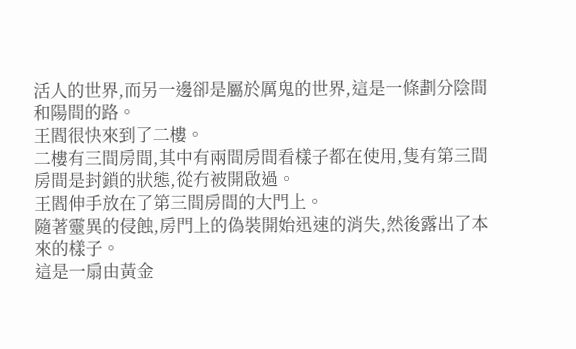活人的世界,而另一邊卻是屬於厲鬼的世界,這是一條劃分陰間和陽間的路。
王閻很快來到了二樓。
二樓有三間房間,其中有兩間房間看樣子都在使用,隻有第三間房間是封鎖的狀態,從冇被開啟過。
王閻伸手放在了第三間房間的大門上。
隨著靈異的侵蝕,房門上的偽裝開始迅速的消失,然後露出了本來的樣子。
這是一扇由黃金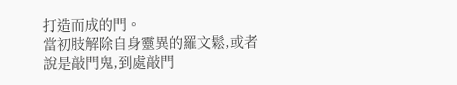打造而成的門。
當初肢解除自身靈異的羅文鬆,或者說是敲門鬼,到處敲門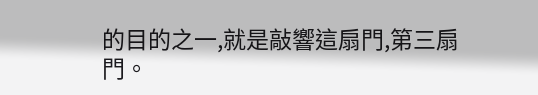的目的之一,就是敲響這扇門,第三扇門。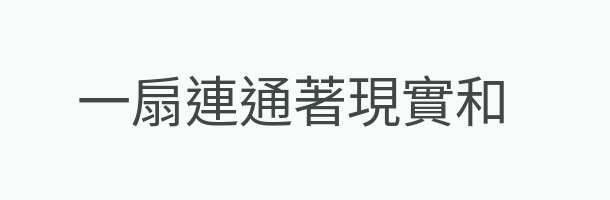一扇連通著現實和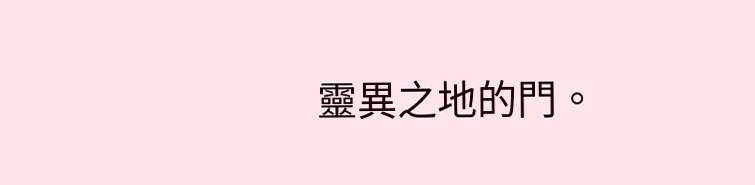靈異之地的門。